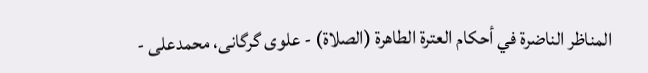المناظر الناضرة في أحکام العترة الطاهرة (الصلاة) - علوی گرگانی، محمدعلی -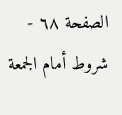الصفحة ٦٨ - شروط أمام الجمعة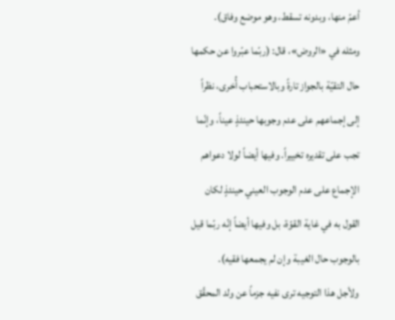أعمّ منها، وبدونه تسقط، وهو موضع وفاق).
ومثله في «الروض»، قال: (ربّما عبّروا عن حكمها حال التقيّة بالجواز تارةً وبالاستحباب أُخرى، نظراً إلى إجماعهم على عدم وجوبها حينئذٍ عيناً، وإنّما تجب على تقديره تخييراً. وفيها أيضاً لولا دعواهم الإجماع على عدم الوجوب العيني حينئذٍ لكان القول به في غاية القوّة، بل وفيها أيضاً إنّه ربّما قيل بالوجوب حال الغيبة وإن لم يجمعها فقيه).
ولأجل هذا التوجيه ترى نفيه جزماً عن ولد المحقّق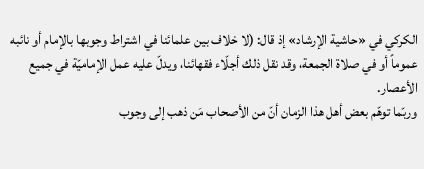الكركي في «حاشية الإرشاد» إذ قال: (لا خلاف بين علمائنا في اشتراط وجوبها بالإمام أو نائبه عموماً أو في صلاة الجمعة، وقد نقل ذلك أجلّاء فقهائنا، ويدلّ عليه عمل الإماميّة في جميع الأعصار.
وربّما توهّم بعض أهل هذا الزمان أنّ من الأصحاب مَن ذهب إلى وجوب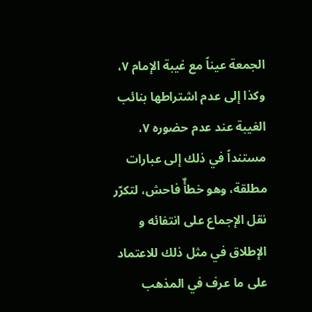الجمعة عيناً مع غيبة الإمام ٧، وكذا إلى عدم اشتراطها بنائب الغيبة عند عدم حضوره ٧، مستنداً في ذلك إلى عبارات مطلقة، وهو خطأٌ فاحش، لتكرّر نقل الإجماع على انتفائه و الإطلاق في مثل ذلك للاعتماد على ما عرف في المذهب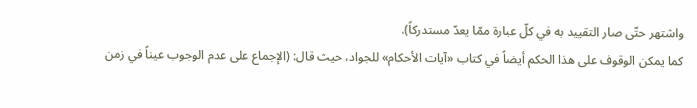واشتهر حتّى صار التقييد به في كلّ عبارة ممّا يعدّ مستدركاً).
كما يمكن الوقوف على هذا الحكم أيضاً في كتاب «آيات الأحكام» للجواد، حيث قال: (الإجماع على عدم الوجوب عيناً في زمن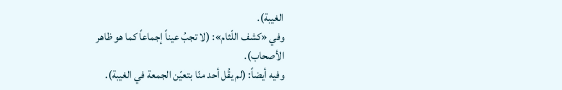الغيبة).
وفي «كشف اللّثام»: (لا تجبُ عيناً إجماعاً كما هو ظاهر الأصحاب).
وفيه أيضاً: (لم يقُل أحد منّا بتعيّن الجمعة في الغيبة).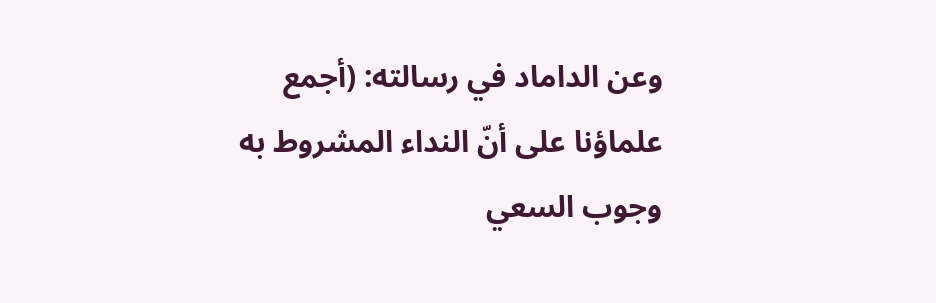وعن الداماد في رسالته: (أجمع علماؤنا على أنّ النداء المشروط به وجوب السعي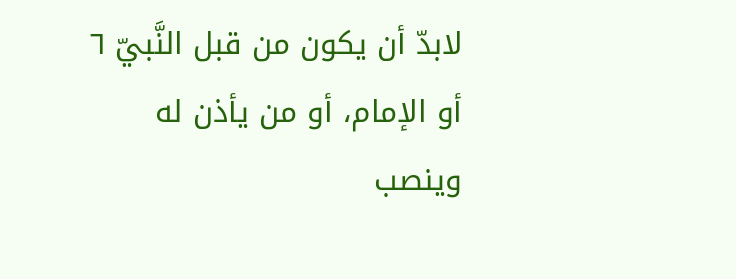لابدّ أن يكون من قبل النَّبيّ ٦ أو الإمام، أو من يأذن له وينصب